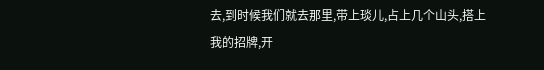去,到时候我们就去那里,带上琰儿,占上几个山头,搭上我的招牌,开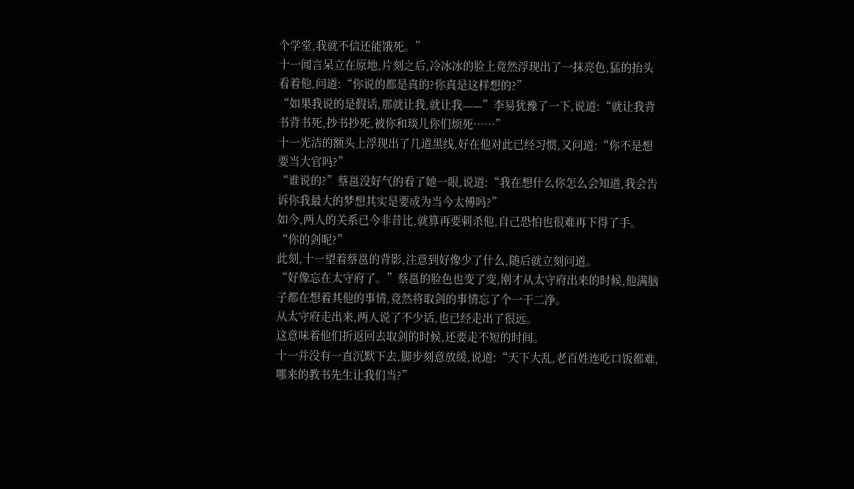个学堂,我就不信还能饿死。”
十一闻言呆立在原地,片刻之后,冷冰冰的脸上竟然浮现出了一抹亮色,猛的抬头看着他,问道:“你说的都是真的?你真是这样想的?”
“如果我说的是假话,那就让我,就让我——”李易犹豫了一下,说道:“就让我背书背书死,抄书抄死,被你和琰儿你们烦死……”
十一光洁的额头上浮现出了几道黑线,好在他对此已经习惯,又问道:“你不是想要当大官吗?”
“谁说的?”蔡邕没好气的看了她一眼,说道:“我在想什么你怎么会知道,我会告诉你我最大的梦想其实是要成为当今太傅吗?”
如今,两人的关系已今非昔比,就算再要刺杀他,自己恐怕也很难再下得了手。
“你的剑呢?”
此刻,十一望着蔡邕的背影,注意到好像少了什么,随后就立刻问道。
“好像忘在太守府了。”蔡邕的脸色也变了变,刚才从太守府出来的时候,他满脑子都在想着其他的事情,竟然将取剑的事情忘了个一干二净。
从太守府走出来,两人说了不少话,也已经走出了很远。
这意味着他们折返回去取剑的时候,还要走不短的时间。
十一并没有一直沉默下去,脚步刻意放缓,说道:“天下大乱,老百姓连吃口饭都难,哪来的教书先生让我们当?”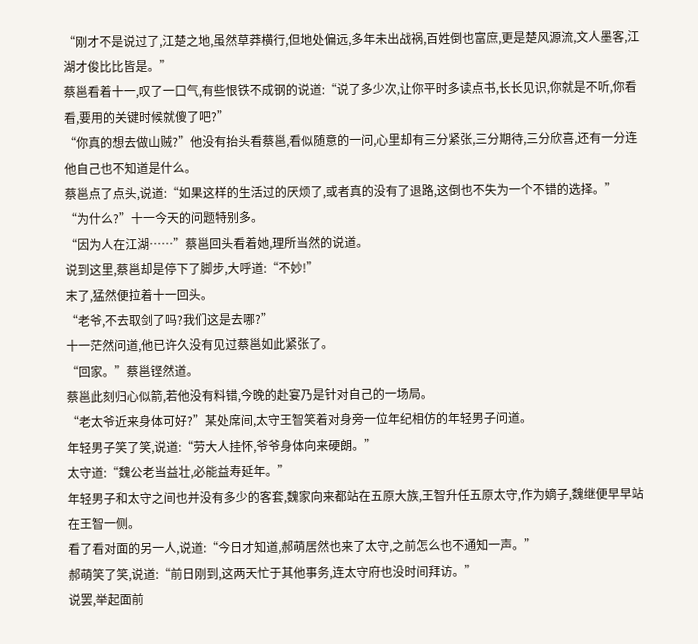“刚才不是说过了,江楚之地,虽然草莽横行,但地处偏远,多年未出战祸,百姓倒也富庶,更是楚风源流,文人墨客,江湖才俊比比皆是。”
蔡邕看着十一,叹了一口气,有些恨铁不成钢的说道:“说了多少次,让你平时多读点书,长长见识,你就是不听,你看看,要用的关键时候就傻了吧?”
“你真的想去做山贼?”他没有抬头看蔡邕,看似随意的一问,心里却有三分紧张,三分期待,三分欣喜,还有一分连他自己也不知道是什么。
蔡邕点了点头,说道:“如果这样的生活过的厌烦了,或者真的没有了退路,这倒也不失为一个不错的选择。”
“为什么?”十一今天的问题特别多。
“因为人在江湖……”蔡邕回头看着她,理所当然的说道。
说到这里,蔡邕却是停下了脚步,大呼道:“不妙!”
末了,猛然便拉着十一回头。
“老爷,不去取剑了吗?我们这是去哪?”
十一茫然问道,他已许久没有见过蔡邕如此紧张了。
“回家。”蔡邕铿然道。
蔡邕此刻归心似箭,若他没有料错,今晚的赴宴乃是针对自己的一场局。
“老太爷近来身体可好?”某处席间,太守王智笑着对身旁一位年纪相仿的年轻男子问道。
年轻男子笑了笑,说道:“劳大人挂怀,爷爷身体向来硬朗。”
太守道:“魏公老当益壮,必能益寿延年。”
年轻男子和太守之间也并没有多少的客套,魏家向来都站在五原大族,王智升任五原太守,作为嫡子,魏继便早早站在王智一侧。
看了看对面的另一人,说道:“今日才知道,郝萌居然也来了太守,之前怎么也不通知一声。”
郝萌笑了笑,说道:“前日刚到,这两天忙于其他事务,连太守府也没时间拜访。”
说罢,举起面前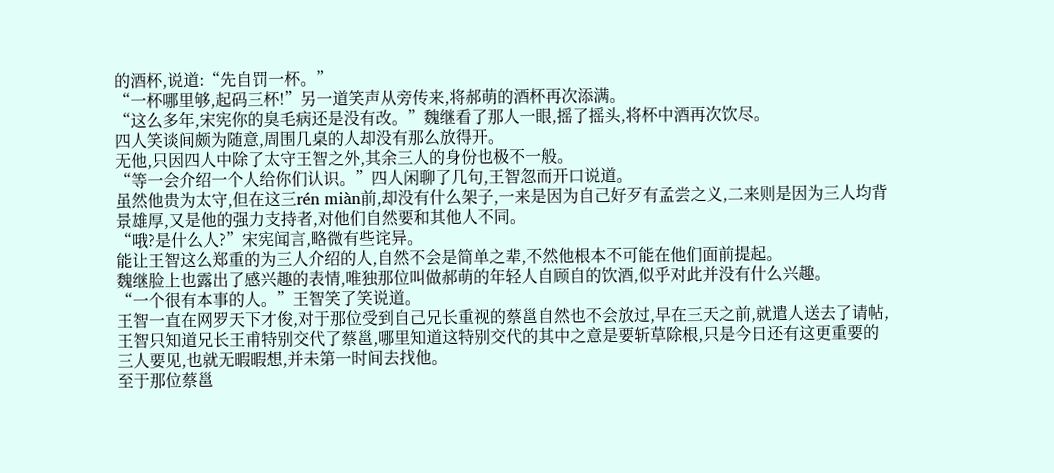的酒杯,说道:“先自罚一杯。”
“一杯哪里够,起码三杯!”另一道笑声从旁传来,将郝萌的酒杯再次添满。
“这么多年,宋宪你的臭毛病还是没有改。”魏继看了那人一眼,摇了摇头,将杯中酒再次饮尽。
四人笑谈间颇为随意,周围几桌的人却没有那么放得开。
无他,只因四人中除了太守王智之外,其余三人的身份也极不一般。
“等一会介绍一个人给你们认识。”四人闲聊了几句,王智忽而开口说道。
虽然他贵为太守,但在这三rén miàn前,却没有什么架子,一来是因为自己好歹有孟尝之义,二来则是因为三人均背景雄厚,又是他的强力支持者,对他们自然要和其他人不同。
“哦?是什么人?”宋宪闻言,略微有些诧异。
能让王智这么郑重的为三人介绍的人,自然不会是简单之辈,不然他根本不可能在他们面前提起。
魏继脸上也露出了感兴趣的表情,唯独那位叫做郝萌的年轻人自顾自的饮酒,似乎对此并没有什么兴趣。
“一个很有本事的人。”王智笑了笑说道。
王智一直在网罗天下才俊,对于那位受到自己兄长重视的蔡邕自然也不会放过,早在三天之前,就遣人送去了请帖,王智只知道兄长王甫特别交代了蔡邕,哪里知道这特别交代的其中之意是要斩草除根,只是今日还有这更重要的三人要见,也就无暇暇想,并未第一时间去找他。
至于那位蔡邕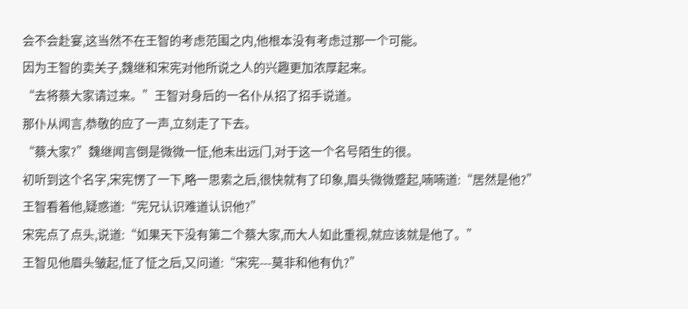会不会赴宴,这当然不在王智的考虑范围之内,他根本没有考虑过那一个可能。
因为王智的卖关子,魏继和宋宪对他所说之人的兴趣更加浓厚起来。
“去将蔡大家请过来。”王智对身后的一名仆从招了招手说道。
那仆从闻言,恭敬的应了一声,立刻走了下去。
“蔡大家?”魏继闻言倒是微微一怔,他未出远门,对于这一个名号陌生的很。
初听到这个名字,宋宪愣了一下,略一思索之后,很快就有了印象,眉头微微蹙起,喃喃道:“居然是他?”
王智看着他,疑惑道:“宪兄认识难道认识他?”
宋宪点了点头,说道:“如果天下没有第二个蔡大家,而大人如此重视,就应该就是他了。”
王智见他眉头皱起,怔了怔之后,又问道:“宋宪---莫非和他有仇?”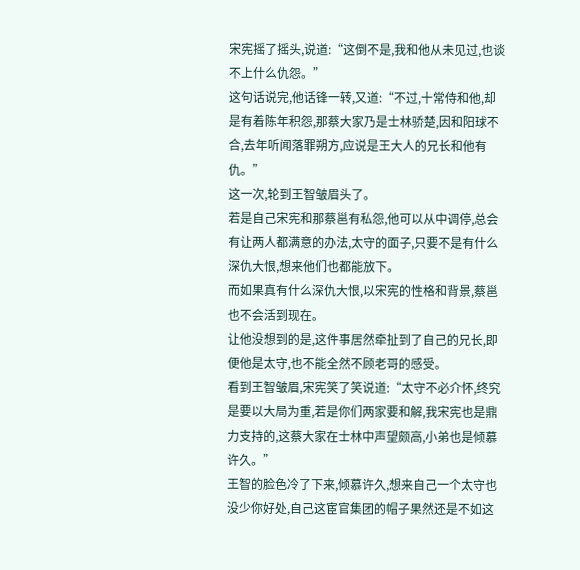宋宪摇了摇头,说道:“这倒不是,我和他从未见过,也谈不上什么仇怨。”
这句话说完,他话锋一转,又道:“不过,十常侍和他,却是有着陈年积怨,那蔡大家乃是士林骄楚,因和阳球不合,去年听闻落罪朔方,应说是王大人的兄长和他有仇。”
这一次,轮到王智皱眉头了。
若是自己宋宪和那蔡邕有私怨,他可以从中调停,总会有让两人都满意的办法,太守的面子,只要不是有什么深仇大恨,想来他们也都能放下。
而如果真有什么深仇大恨,以宋宪的性格和背景,蔡邕也不会活到现在。
让他没想到的是,这件事居然牵扯到了自己的兄长,即便他是太守,也不能全然不顾老哥的感受。
看到王智皱眉,宋宪笑了笑说道:“太守不必介怀,终究是要以大局为重,若是你们两家要和解,我宋宪也是鼎力支持的,这蔡大家在士林中声望颇高,小弟也是倾慕许久。”
王智的脸色冷了下来,倾慕许久,想来自己一个太守也没少你好处,自己这宦官集团的帽子果然还是不如这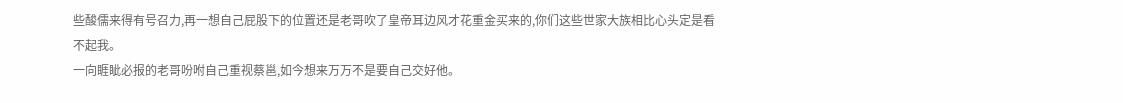些酸儒来得有号召力,再一想自己屁股下的位置还是老哥吹了皇帝耳边风才花重金买来的,你们这些世家大族相比心头定是看不起我。
一向睚眦必报的老哥吩咐自己重视蔡邕,如今想来万万不是要自己交好他。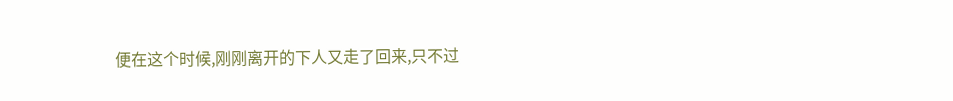便在这个时候,刚刚离开的下人又走了回来,只不过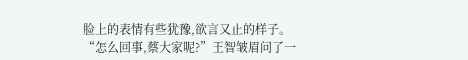脸上的表情有些犹豫,欲言又止的样子。
“怎么回事,蔡大家呢?”王智皱眉问了一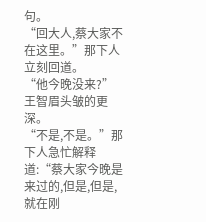句。
“回大人,蔡大家不在这里。”那下人立刻回道。
“他今晚没来?”王智眉头皱的更深。
“不是,不是。”那下人急忙解释道:“蔡大家今晚是来过的,但是,但是,就在刚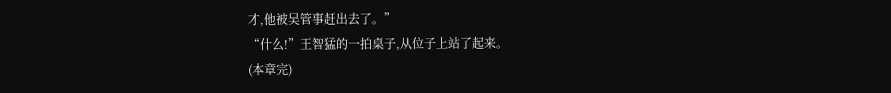才,他被吴管事赶出去了。”
“什么!”王智猛的一拍桌子,从位子上站了起来。
(本章完)